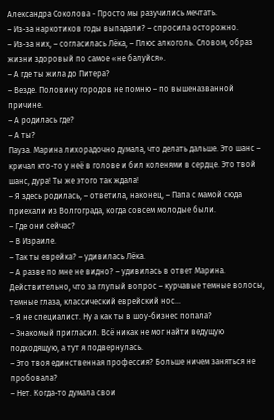Александра Соколова - Просто мы разучились мечтать.
– Из-за наркотиков годы выпадали? – спросила осторожно.
– Из-за них, – согласилась Лёка, – Плюс алкоголь. Словом, образ жизни здоровый по самое «не балуйся».
– А где ты жила до Питера?
– Везде. Половину городов не помню – по вышеназванной причине.
– А родилась где?
– А ты?
Пауза. Марина лихорадочно думала, что делать дальше. Это шанс – кричал кто-то у неё в голове и бил коленями в сердце. Это твой шанс, дура! Ты же этого так ждала!
– Я здесь родилась, – ответила, наконец, – Папа с мамой сюда приехали из Волгограда, когда совсем молодые были.
– Где они сейчас?
– В Израиле.
– Так ты еврейка? – удивилась Лёка.
– А разве по мне не видно? – удивилась в ответ Марина. Действительно, что за глупый вопрос – курчавые темные волосы, темные глаза, классический еврейский нос…
– Я не специалист. Ну а как ты в шоу-бизнес попала?
– Знакомый пригласил. Всё никак не мог найти ведущую подходящую, а тут я подвернулась.
– Это твоя единственная профессия? Больше ничем заняться не пробовала?
– Нет. Когда-то думала свои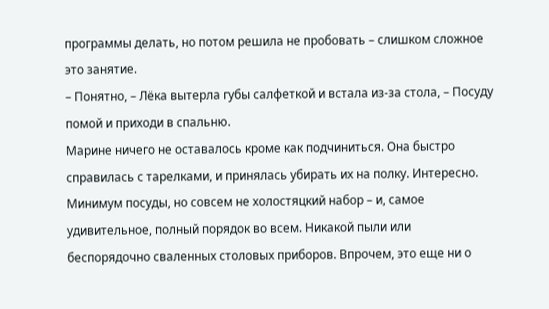программы делать, но потом решила не пробовать – слишком сложное это занятие.
– Понятно, – Лёка вытерла губы салфеткой и встала из-за стола, – Посуду помой и приходи в спальню.
Марине ничего не оставалось кроме как подчиниться. Она быстро справилась с тарелками, и принялась убирать их на полку. Интересно. Минимум посуды, но совсем не холостяцкий набор – и, самое удивительное, полный порядок во всем. Никакой пыли или беспорядочно сваленных столовых приборов. Впрочем, это еще ни о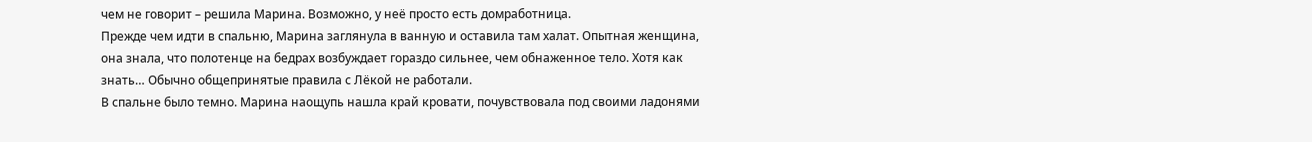чем не говорит – решила Марина. Возможно, у неё просто есть домработница.
Прежде чем идти в спальню, Марина заглянула в ванную и оставила там халат. Опытная женщина, она знала, что полотенце на бедрах возбуждает гораздо сильнее, чем обнаженное тело. Хотя как знать… Обычно общепринятые правила с Лёкой не работали.
В спальне было темно. Марина наощупь нашла край кровати, почувствовала под своими ладонями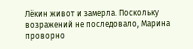Лёкин живот и замерла. Поскольку возражений не последовало, Марина проворно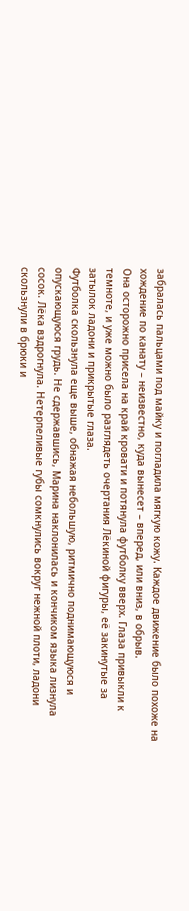забралась пальцами под майку и погладила мягкую кожу. Каждое движение было похоже на хождение по канату – неизвестно, куда вынесет – вперед, или вниз, в обрыв.
Она осторожно присела на край кровати и потянула футболку вверх. Глаза привыкли к темноте, и уже можно было разглядеть очертания Лёкиной фигуры, её закинутые за затылок ладони и прикрытые глаза.
Футболка скользнула еще выше, обнажая небольшую, ритмично поднимающуюся и опускающуюся грудь. Не сдержавшись, Марина наклонилась и кончиком языка лизнула сосок. Лёка вздрогнула. Нетерпеливые губы сомкнулись вокруг нежной плоти, ладони скользнули в брюки и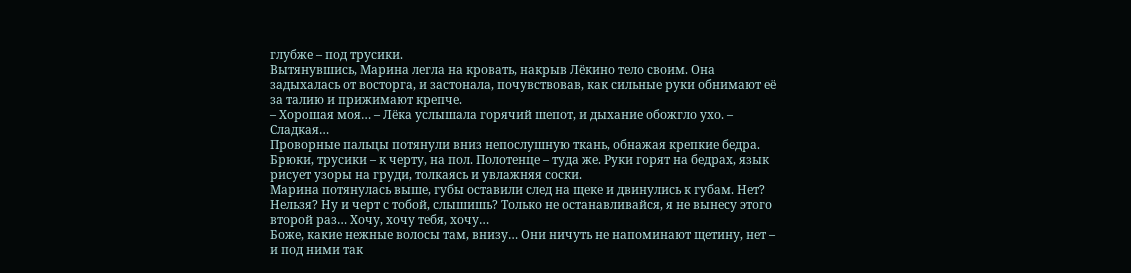глубже – под трусики.
Вытянувшись, Марина легла на кровать, накрыв Лёкино тело своим. Она задыхалась от восторга, и застонала, почувствовав, как сильные руки обнимают её за талию и прижимают крепче.
– Хорошая моя… – Лёка услышала горячий шепот, и дыхание обожгло ухо. – Сладкая…
Проворные пальцы потянули вниз непослушную ткань, обнажая крепкие бедра. Брюки, трусики – к черту, на пол. Полотенце – туда же. Руки горят на бедрах, язык рисует узоры на груди, толкаясь и увлажняя соски.
Марина потянулась выше, губы оставили след на щеке и двинулись к губам. Нет? Нельзя? Ну и черт с тобой, слышишь? Только не останавливайся, я не вынесу этого второй раз… Хочу, хочу тебя, хочу…
Боже, какие нежные волосы там, внизу… Они ничуть не напоминают щетину, нет – и под ними так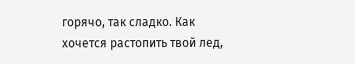горячо, так сладко. Как хочется растопить твой лед,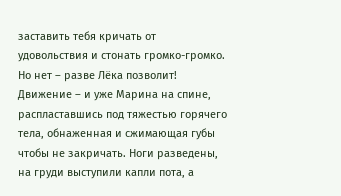заставить тебя кричать от удовольствия и стонать громко-громко.
Но нет – разве Лёка позволит! Движение – и уже Марина на спине, распластавшись под тяжестью горячего тела, обнаженная и сжимающая губы чтобы не закричать. Ноги разведены, на груди выступили капли пота, а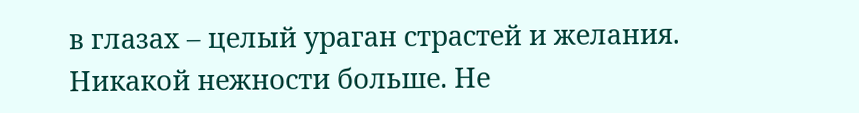в глазах – целый ураган страстей и желания.
Никакой нежности больше. Не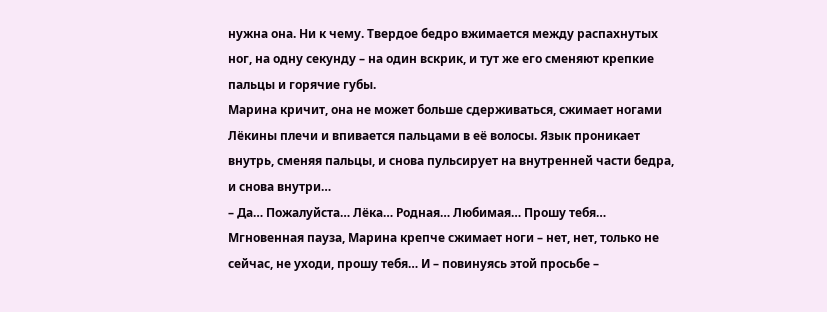нужна она. Ни к чему. Твердое бедро вжимается между распахнутых ног, на одну секунду – на один вскрик, и тут же его сменяют крепкие пальцы и горячие губы.
Марина кричит, она не может больше сдерживаться, сжимает ногами Лёкины плечи и впивается пальцами в её волосы. Язык проникает внутрь, сменяя пальцы, и снова пульсирует на внутренней части бедра, и снова внутри…
– Да… Пожалуйста… Лёка… Родная… Любимая… Прошу тебя…
Мгновенная пауза, Марина крепче сжимает ноги – нет, нет, только не сейчас, не уходи, прошу тебя… И – повинуясь этой просьбе –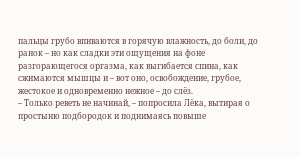пальцы грубо впиваются в горячую влажность, до боли, до ранок – но как сладки эти ощущения на фоне разгорающегося оргазма, как выгибается спина, как сжимаются мышцы и – вот оно, освобождение, грубое, жестокое и одновременно нежное – до слёз.
– Только реветь не начинай, – попросила Лёка, вытирая о простыню подбородок и поднимаясь повыше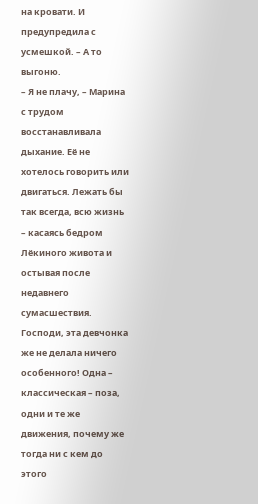на кровати. И предупредила с усмешкой. – А то выгоню.
– Я не плачу, – Марина с трудом восстанавливала дыхание. Её не хотелось говорить или двигаться. Лежать бы так всегда, всю жизнь – касаясь бедром Лёкиного живота и остывая после недавнего сумасшествия.
Господи, эта девчонка же не делала ничего особенного! Одна – классическая – поза, одни и те же движения, почему же тогда ни с кем до этого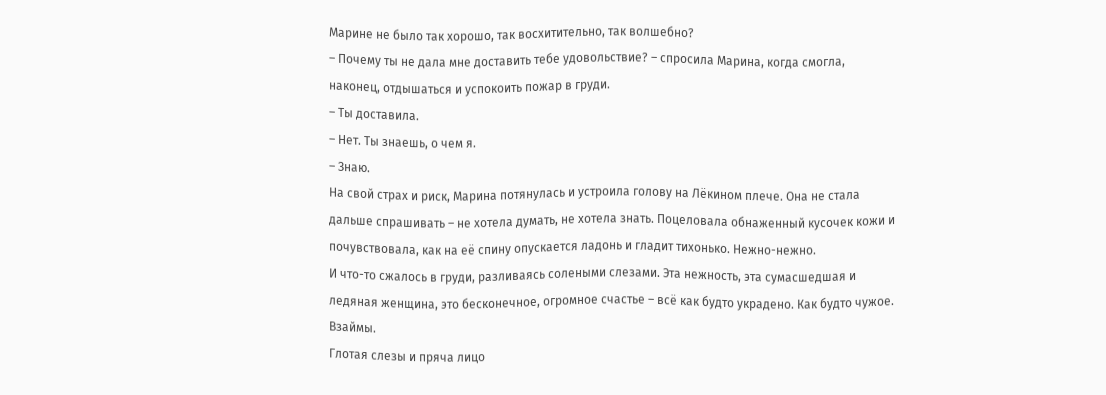Марине не было так хорошо, так восхитительно, так волшебно?
– Почему ты не дала мне доставить тебе удовольствие? – спросила Марина, когда смогла, наконец, отдышаться и успокоить пожар в груди.
– Ты доставила.
– Нет. Ты знаешь, о чем я.
– Знаю.
На свой страх и риск, Марина потянулась и устроила голову на Лёкином плече. Она не стала дальше спрашивать – не хотела думать, не хотела знать. Поцеловала обнаженный кусочек кожи и почувствовала, как на её спину опускается ладонь и гладит тихонько. Нежно-нежно.
И что-то сжалось в груди, разливаясь солеными слезами. Эта нежность, эта сумасшедшая и ледяная женщина, это бесконечное, огромное счастье – всё как будто украдено. Как будто чужое. Взаймы.
Глотая слезы и пряча лицо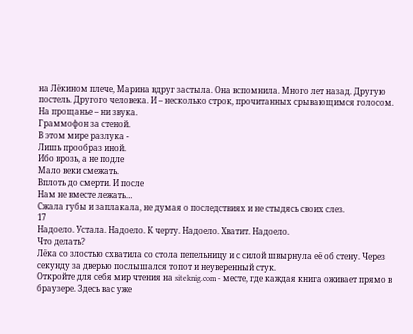на Лёкином плече, Марина вдруг застыла. Она вспомнила. Много лет назад. Другую постель. Другого человека. И – несколько строк, прочитанных срывающимся голосом.
На прощанье – ни звука.
Граммофон за стеной.
В этом мире разлука -
Лишь прообраз иной.
Ибо врозь, а не подле
Мало веки смежать.
Вплоть до смерти. И после
Нам не вместе лежать…
Сжала губы и заплакала, не думая о последствиях и не стыдясь своих слез.
17
Надоело. Устала. Надоело. К черту. Надоело. Хватит. Надоело.
Что делать?
Лёка со злостью схватила со стола пепельницу и с силой швырнула её об стену. Через секунду за дверью послышался топот и неуверенный стук.
Откройте для себя мир чтения на siteknig.com - месте, где каждая книга оживает прямо в браузере. Здесь вас уже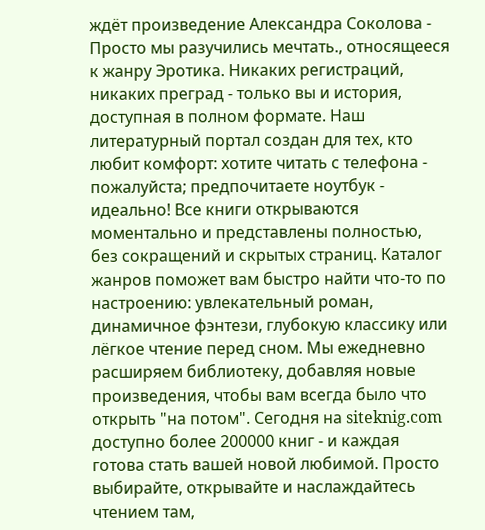ждёт произведение Александра Соколова - Просто мы разучились мечтать., относящееся к жанру Эротика. Никаких регистраций, никаких преград - только вы и история, доступная в полном формате. Наш литературный портал создан для тех, кто любит комфорт: хотите читать с телефона - пожалуйста; предпочитаете ноутбук - идеально! Все книги открываются моментально и представлены полностью, без сокращений и скрытых страниц. Каталог жанров поможет вам быстро найти что-то по настроению: увлекательный роман, динамичное фэнтези, глубокую классику или лёгкое чтение перед сном. Мы ежедневно расширяем библиотеку, добавляя новые произведения, чтобы вам всегда было что открыть "на потом". Сегодня на siteknig.com доступно более 200000 книг - и каждая готова стать вашей новой любимой. Просто выбирайте, открывайте и наслаждайтесь чтением там,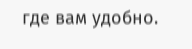где вам удобно.